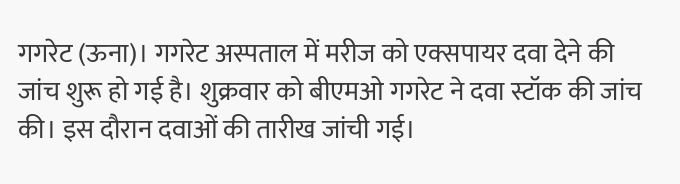गगरेट (ऊना)। गगरेट अस्पताल में मरीज को एक्सपायर दवा देने की जांच शुरू हो गई है। शुक्रवार को बीएमओ गगरेट ने दवा स्टॉक की जांच की। इस दौरान दवाओं की तारीख जांची गई।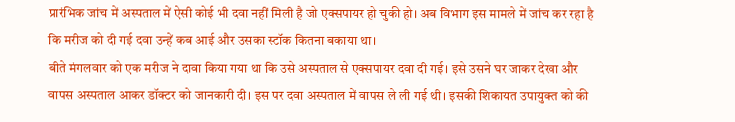प्रारंभिक जांच में अस्पताल में ऐसी कोई भी दवा नहीं मिली है जो एक्सपायर हो चुकी हो। अब विभाग इस मामले में जांच कर रहा है कि मरीज को दी गई दवा उन्हें कब आई और उसका स्टॉक कितना बकाया था।
बीते मंगलवार को एक मरीज ने दावा किया गया था कि उसे अस्पताल से एक्सपायर दवा दी गई। इसे उसने घर जाकर देखा और वापस अस्पताल आकर डॉक्टर को जानकारी दी। इस पर दवा अस्पताल में वापस ले ली गई थी। इसकी शिकायत उपायुक्त को की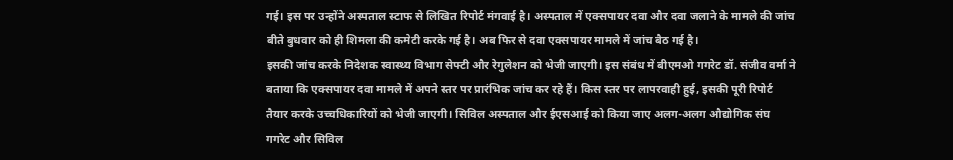गई। इस पर उन्होंने अस्पताल स्टाफ से लिखित रिपोर्ट मंगवाई है। अस्पताल में एक्सपायर दवा और दवा जलाने के मामले की जांच बीते बुधवार को ही शिमला की कमेटी करके गई है। अब फिर से दवा एक्सपायर मामले में जांच बैठ गई है।
इसकी जांच करके निदेशक स्वास्थ्य विभाग सेफ्टी और रेगुलेशन को भेजी जाएगी। इस संबंध में बीएमओ गगरेट डॉ. संजीव वर्मा ने बताया कि एक्सपायर दवा मामले में अपने स्तर पर प्रारंभिक जांच कर रहे हैं। किस स्तर पर लापरवाही हुई, इसकी पूरी रिपोर्ट तैयार करके उच्चधिकारियों को भेजी जाएगी। सिविल अस्पताल और ईएसआई को किया जाए अलग-अलग औद्योगिक संघ गगरेट और सिविल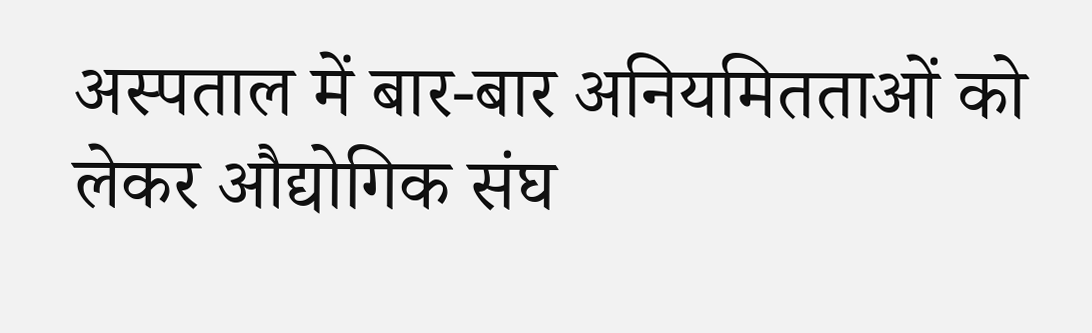अस्पताल में बार-बार अनियमितताओं को लेकर औद्योगिक संघ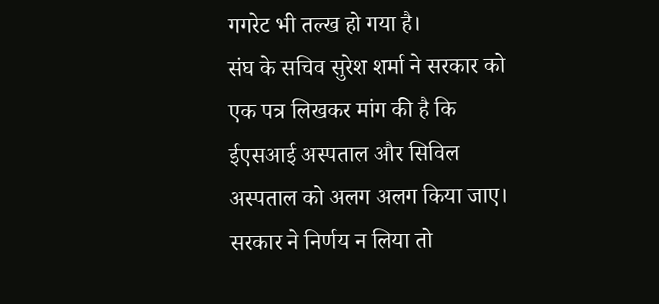गगरेट भी तल्ख हो गया है।
संघ के सचिव सुरेश शर्मा ने सरकार को एक पत्र लिखकर मांग की है कि ईएसआई अस्पताल और सिविल अस्पताल को अलग अलग किया जाए। सरकार ने निर्णय न लिया तो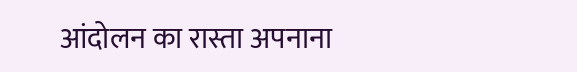आंदोलन का रास्ता अपनाना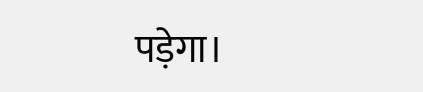पड़ेगा।